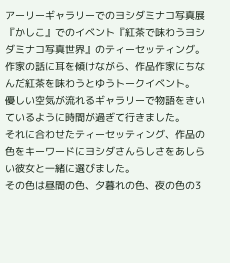アーリーギャラリーでのヨシダミナコ写真展『かしこ』でのイベント『紅茶で味わうヨシダミナコ写真世界』のティーセッティング。
作家の話に耳を傾けながら、作品作家にちなんだ紅茶を味わうとゆうトークイベント。
優しい空気が流れるギャラリーで物語をきいているように時間が過ぎて行きました。
それに合わせたティーセッティング、作品の色をキーワードにヨシダさんらしさをあしらい彼女と一緒に選びました。
その色は昼間の色、夕暮れの色、夜の色の3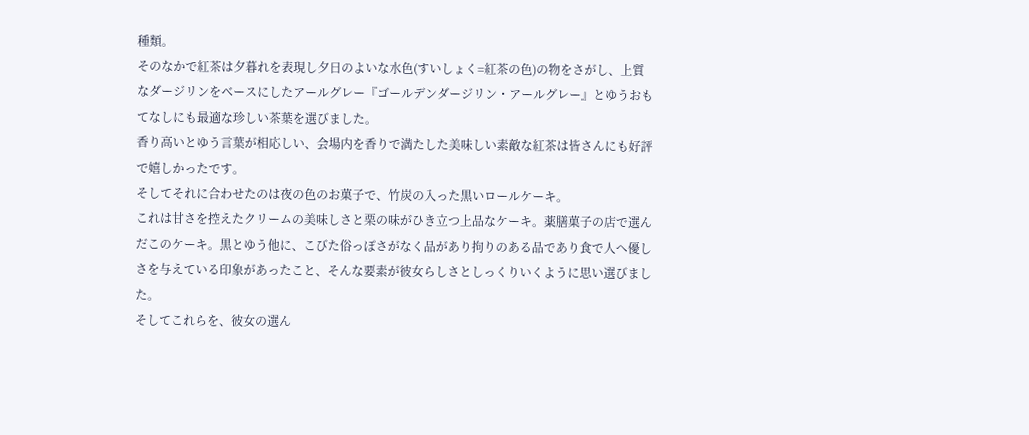種類。
そのなかで紅茶は夕暮れを表現し夕日のよいな水色(すいしょく=紅茶の色)の物をさがし、上質なダージリンをベースにしたアールグレー『ゴールデンダージリン・アールグレー』とゆうおもてなしにも最適な珍しい茶葉を選びました。
香り高いとゆう言葉が相応しい、会場内を香りで満たした美味しい素敵な紅茶は皆さんにも好評で嬉しかったです。
そしてそれに合わせたのは夜の色のお菓子で、竹炭の入った黒いロールケーキ。
これは甘さを控えたクリームの美味しさと栗の味がひき立つ上品なケーキ。薬膳菓子の店で選んだこのケーキ。黒とゆう他に、こびた俗っぽさがなく品があり拘りのある品であり食で人へ優しさを与えている印象があったこと、そんな要素が彼女らしさとしっくりいくように思い選びました。
そしてこれらを、彼女の選ん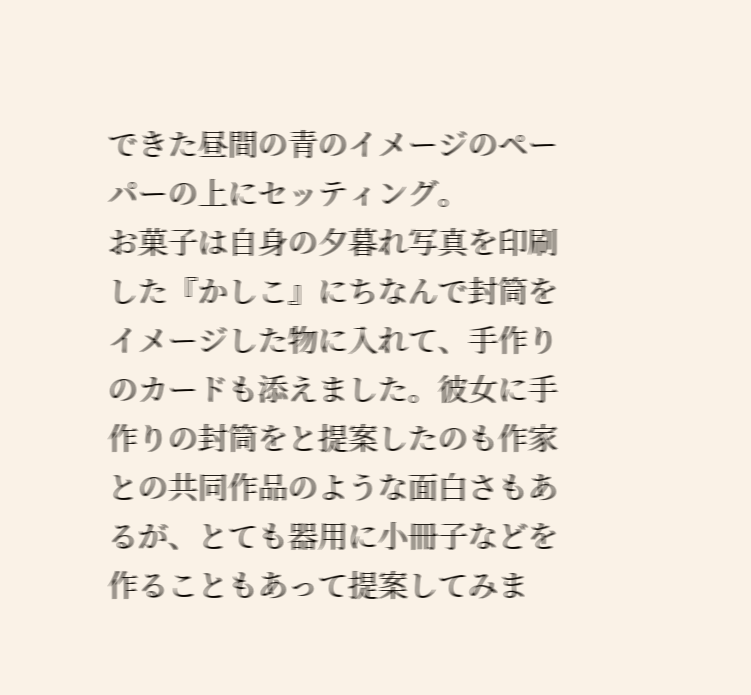できた昼間の青のイメージのペーパーの上にセッティング。
お菓子は自身の夕暮れ写真を印刷した『かしこ』にちなんで封筒をイメージした物に入れて、手作りのカードも添えました。彼女に手作りの封筒をと提案したのも作家との共同作品のような面白さもあるが、とても器用に小冊子などを作ることもあって提案してみま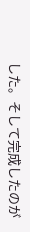した。そして完成したのが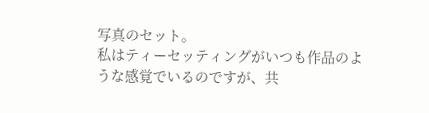写真のセット。
私はティーセッティングがいつも作品のような感覚でいるのですが、共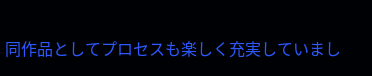同作品としてプロセスも楽しく充実していまし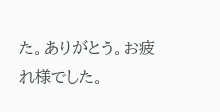た。ありがとう。お疲れ様でした。